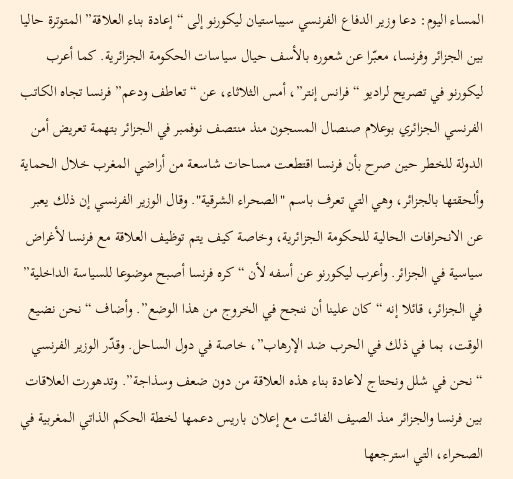المساء اليوم: دعا وزير الدفاع الفرنسي سيباستيان ليكورنو إلى “إعادة بناء العلاقة” المتوترة حاليا بين الجزائر وفرنسا، معبّرا عن شعوره بالأسف حيال سياسات الحكومة الجزائرية. كما أعرب ليكورنو في تصريح لراديو “فرانس إنتر”، أمس الثلاثاء، عن “تعاطف ودعم” فرنسا تجاه الكاتب الفرنسي الجزائري بوعلام صنصال المسجون منذ منتصف نوفمبر في الجزائر بتهمة تعريض أمن الدولة للخطر حين صرح بأن فرنسا اقتطعت مساحات شاسعة من أراضي المغرب خلال الحماية وألحقتها بالجزائر، وهي التي تعرف باسم "الصحراء الشرقية". وقال الوزير الفرنسي إن ذلك يعبر عن الانحرافات الحالية للحكومة الجزائرية، وخاصة كيف يتم توظيف العلاقة مع فرنسا لأغراض سياسية في الجزائر. وأعرب ليكورنو عن أسفه لأن “كره فرنسا أصبح موضوعا للسياسة الداخلية” في الجزائر، قائلا إنه “كان علينا أن ننجح في الخروج من هذا الوضع”. وأضاف “نحن نضيع الوقت، بما في ذلك في الحرب ضد الإرهاب”، خاصة في دول الساحل. وقدّر الوزير الفرنسي “نحن في شلل ونحتاج لاعادة بناء هذه العلاقة من دون ضعف وسذاجة”. وتدهورت العلاقات بين فرنسا والجزائر منذ الصيف الفائت مع إعلان باريس دعمها لخطة الحكم الذاتي المغربية في الصحراء، التي استرجعها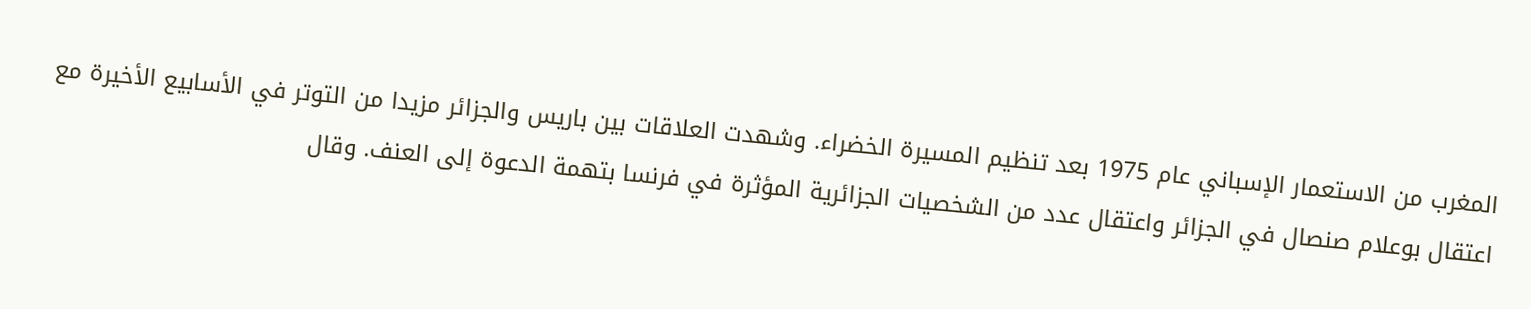المغرب من الاستعمار الإسباني عام 1975 بعد تنظيم المسيرة الخضراء. وشهدت العلاقات بين باريس والجزائر مزيدا من التوتر في الأسابيع الأخيرة مع اعتقال بوعلام صنصال في الجزائر واعتقال عدد من الشخصيات الجزائرية المؤثرة في فرنسا بتهمة الدعوة إلى العنف. وقال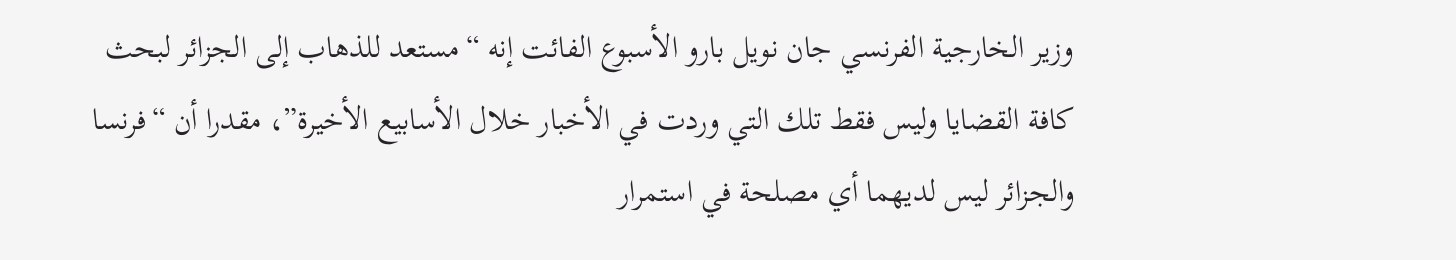وزير الخارجية الفرنسي جان نويل بارو الأسبوع الفائت إنه “مستعد للذهاب إلى الجزائر لبحث كافة القضايا وليس فقط تلك التي وردت في الأخبار خلال الأسابيع الأخيرة”، مقدرا أن “فرنسا والجزائر ليس لديهما أي مصلحة في استمرار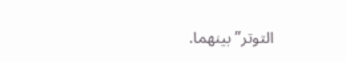التوتر” بينهما.